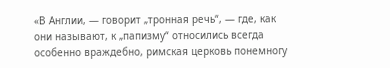«В Англии, — говорит „тронная речь“, — где, как они называют, к „папизму“ относились всегда особенно враждебно, римская церковь понемногу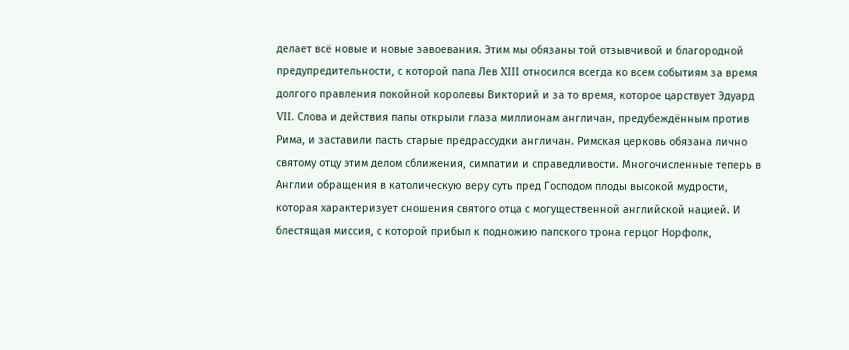делает всё новые и новые завоевания. Этим мы обязаны той отзывчивой и благородной предупредительности, с которой папа Лев XIII относился всегда ко всем событиям за время долгого правления покойной королевы Викторий и за то время, которое царствует Эдуард VII. Слова и действия папы открыли глаза миллионам англичан, предубеждённым против Рима, и заставили пасть старые предрассудки англичан. Римская церковь обязана лично святому отцу этим делом сближения, симпатии и справедливости. Многочисленные теперь в Англии обращения в католическую веру суть пред Господом плоды высокой мудрости, которая характеризует сношения святого отца с могущественной английской нацией. И блестящая миссия, с которой прибыл к подножию папского трона герцог Норфолк,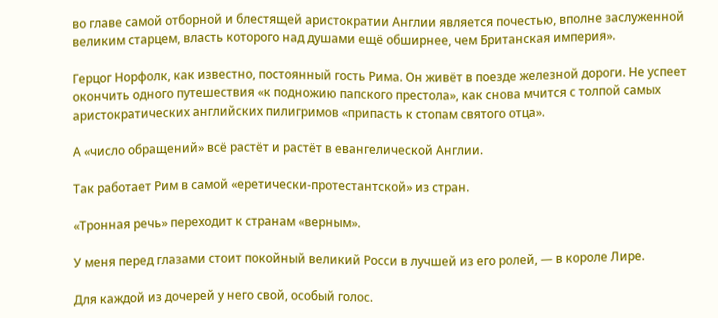во главе самой отборной и блестящей аристократии Англии является почестью, вполне заслуженной великим старцем, власть которого над душами ещё обширнее, чем Британская империя».

Герцог Норфолк, как известно, постоянный гость Рима. Он живёт в поезде железной дороги. Не успеет окончить одного путешествия «к подножию папского престола», как снова мчится с толпой самых аристократических английских пилигримов «припасть к стопам святого отца».

А «число обращений» всё растёт и растёт в евангелической Англии.

Так работает Рим в самой «еретически-протестантской» из стран.

«Тронная речь» переходит к странам «верным».

У меня перед глазами стоит покойный великий Росси в лучшей из его ролей, — в короле Лире.

Для каждой из дочерей у него свой, особый голос.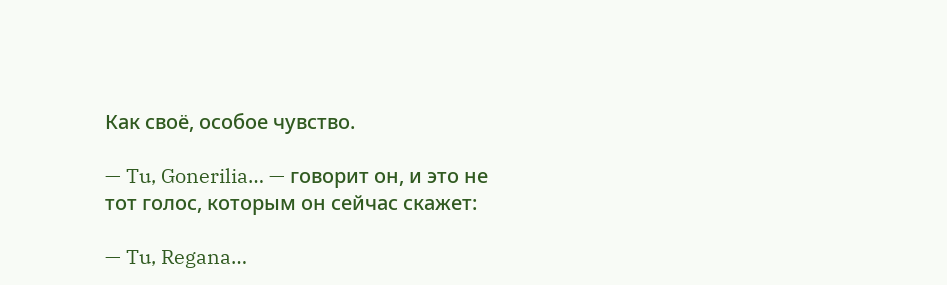Как своё, особое чувство.

— Tu, Gonerilia… — говорит он, и это не тот голос, которым он сейчас скажет:

— Tu, Regana…